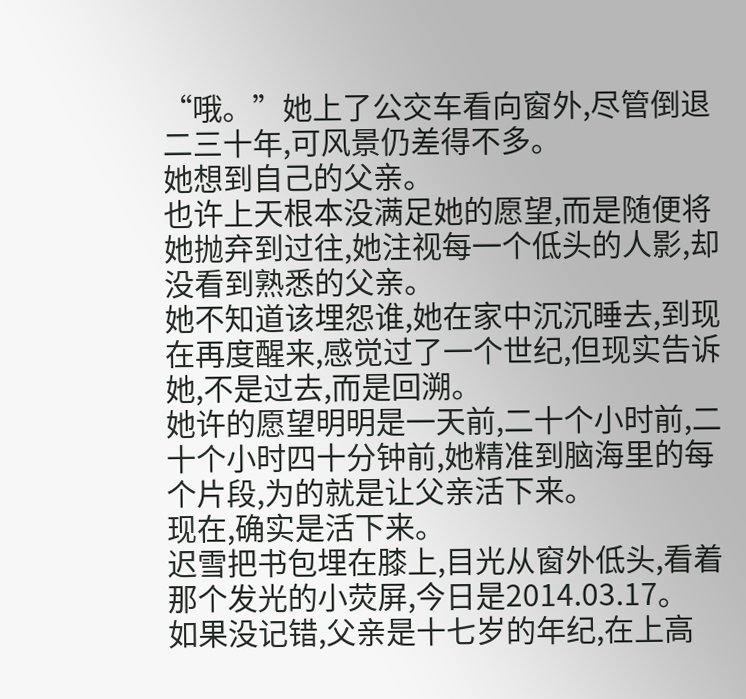“哦。”她上了公交车看向窗外,尽管倒退二三十年,可风景仍差得不多。
她想到自己的父亲。
也许上天根本没满足她的愿望,而是随便将她抛弃到过往,她注视每一个低头的人影,却没看到熟悉的父亲。
她不知道该埋怨谁,她在家中沉沉睡去,到现在再度醒来,感觉过了一个世纪,但现实告诉她,不是过去,而是回溯。
她许的愿望明明是一天前,二十个小时前,二十个小时四十分钟前,她精准到脑海里的每个片段,为的就是让父亲活下来。
现在,确实是活下来。
迟雪把书包埋在膝上,目光从窗外低头,看着那个发光的小荧屏,今日是2014.03.17。
如果没记错,父亲是十七岁的年纪,在上高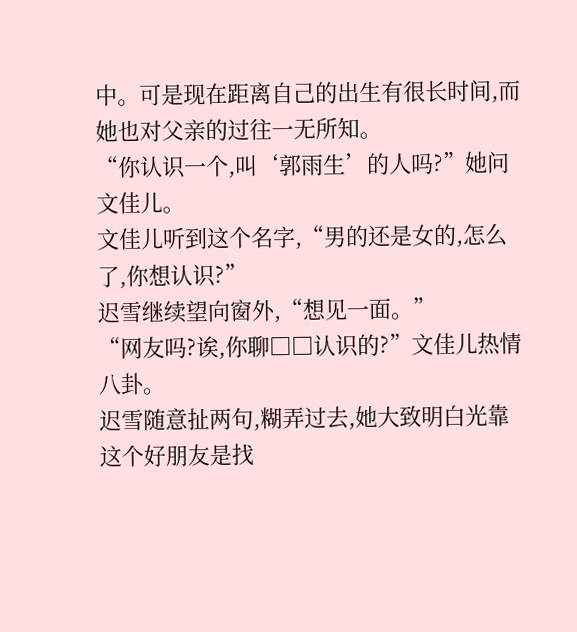中。可是现在距离自己的出生有很长时间,而她也对父亲的过往一无所知。
“你认识一个,叫‘郭雨生’的人吗?”她问文佳儿。
文佳儿听到这个名字,“男的还是女的,怎么了,你想认识?”
迟雪继续望向窗外,“想见一面。”
“网友吗?诶,你聊□□认识的?”文佳儿热情八卦。
迟雪随意扯两句,糊弄过去,她大致明白光靠这个好朋友是找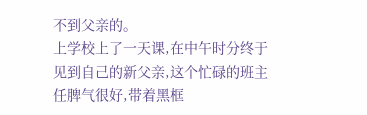不到父亲的。
上学校上了一天课,在中午时分终于见到自己的新父亲,这个忙碌的班主任脾气很好,带着黑框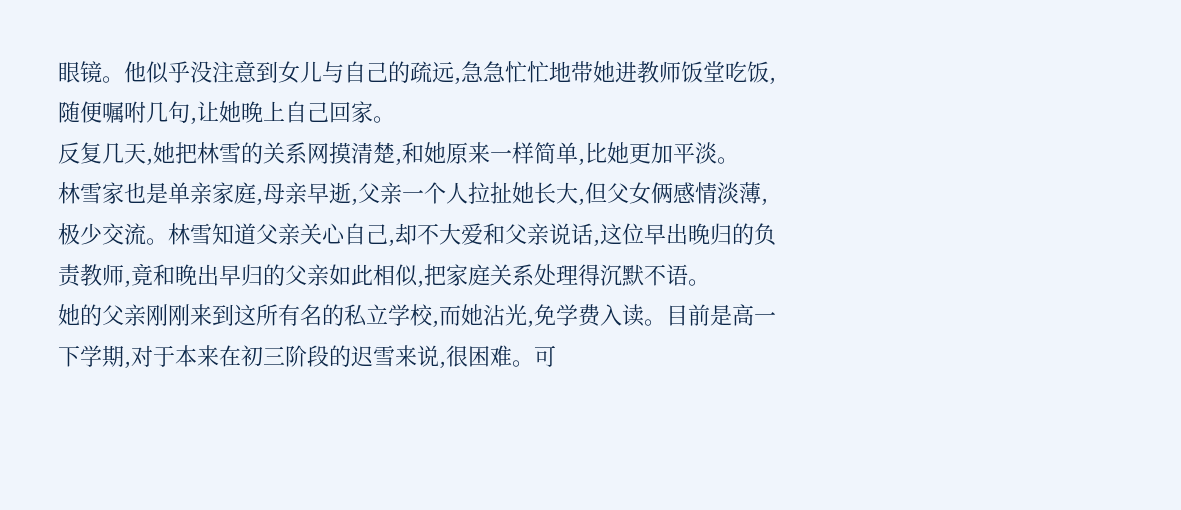眼镜。他似乎没注意到女儿与自己的疏远,急急忙忙地带她进教师饭堂吃饭,随便嘱咐几句,让她晚上自己回家。
反复几天,她把林雪的关系网摸清楚,和她原来一样简单,比她更加平淡。
林雪家也是单亲家庭,母亲早逝,父亲一个人拉扯她长大,但父女俩感情淡薄,极少交流。林雪知道父亲关心自己,却不大爱和父亲说话,这位早出晚归的负责教师,竟和晚出早归的父亲如此相似,把家庭关系处理得沉默不语。
她的父亲刚刚来到这所有名的私立学校,而她沾光,免学费入读。目前是高一下学期,对于本来在初三阶段的迟雪来说,很困难。可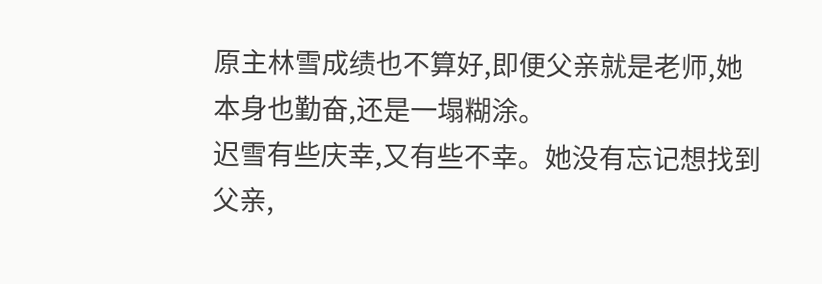原主林雪成绩也不算好,即便父亲就是老师,她本身也勤奋,还是一塌糊涂。
迟雪有些庆幸,又有些不幸。她没有忘记想找到父亲,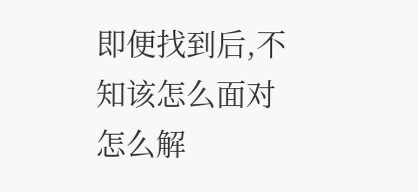即便找到后,不知该怎么面对怎么解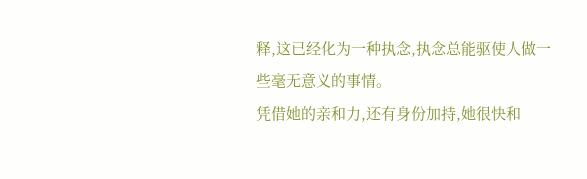释,这已经化为一种执念,执念总能驱使人做一些毫无意义的事情。
凭借她的亲和力,还有身份加持,她很快和